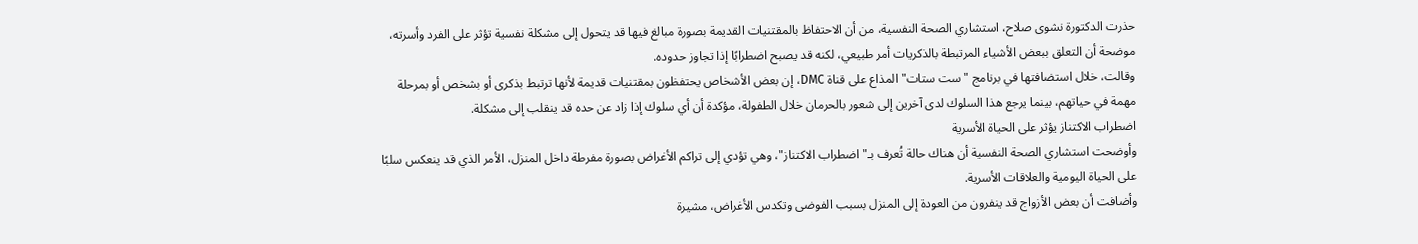حذرت الدكتورة نشوى صلاح، استشاري الصحة النفسية، من أن الاحتفاظ بالمقتنيات القديمة بصورة مبالغ فيها قد يتحول إلى مشكلة نفسية تؤثر على الفرد وأسرته، موضحة أن التعلق ببعض الأشياء المرتبطة بالذكريات أمر طبيعي، لكنه قد يصبح اضطرابًا إذا تجاوز حدوده.
وقالت، خلال استضافتها في برنامج "ست ستات" المذاع على قناة DMC، إن بعض الأشخاص يحتفظون بمقتنيات قديمة لأنها ترتبط بذكرى أو بشخص أو بمرحلة مهمة في حياتهم، بينما يرجع هذا السلوك لدى آخرين إلى شعور بالحرمان خلال الطفولة، مؤكدة أن أي سلوك إذا زاد عن حده قد ينقلب إلى مشكلة.
اضطراب الاكتناز يؤثر على الحياة الأسرية
وأوضحت استشاري الصحة النفسية أن هناك حالة تُعرف بـ"اضطراب الاكتناز"، وهي تؤدي إلى تراكم الأغراض بصورة مفرطة داخل المنزل، الأمر الذي قد ينعكس سلبًا على الحياة اليومية والعلاقات الأسرية.
وأضافت أن بعض الأزواج قد ينفرون من العودة إلى المنزل بسبب الفوضى وتكدس الأغراض، مشيرة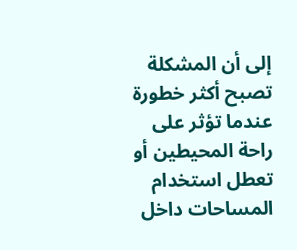إلى أن المشكلة تصبح أكثر خطورة عندما تؤثر على راحة المحيطين أو تعطل استخدام المساحات داخل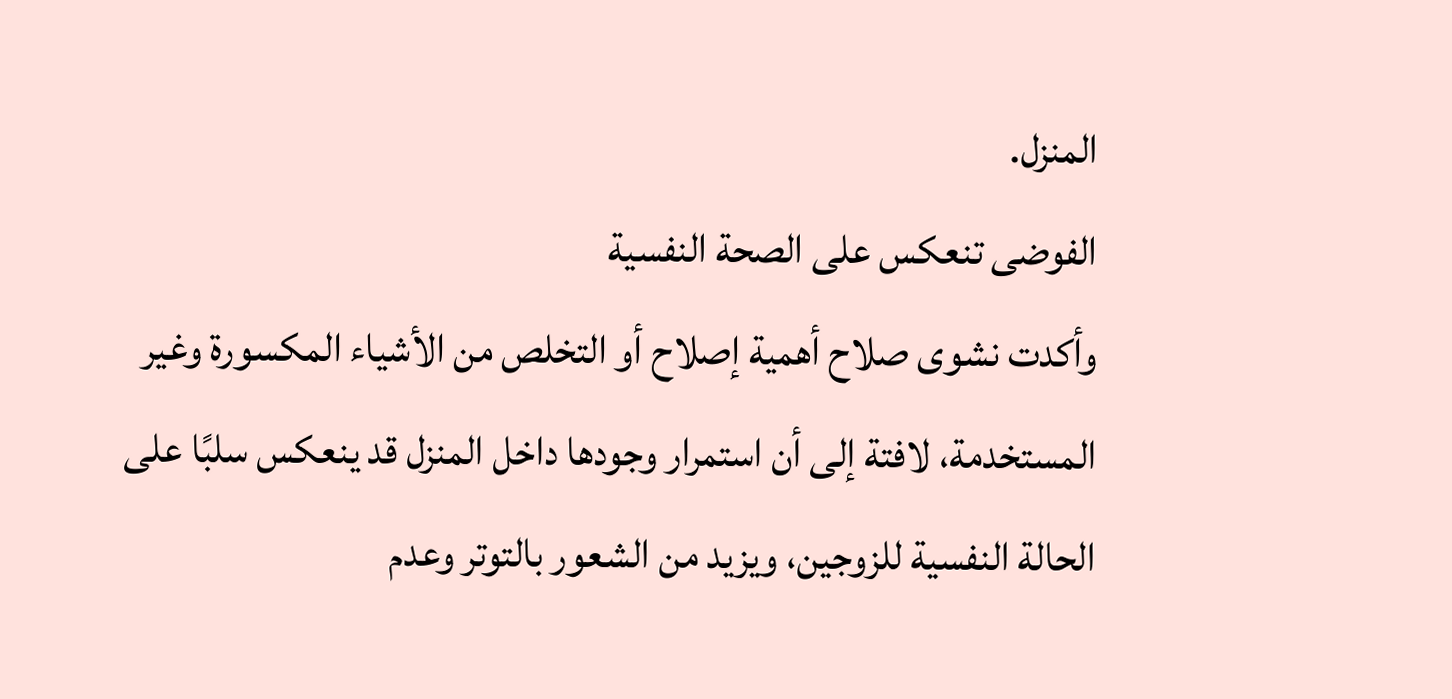المنزل.
الفوضى تنعكس على الصحة النفسية
وأكدت نشوى صلاح أهمية إصلاح أو التخلص من الأشياء المكسورة وغير المستخدمة، لافتة إلى أن استمرار وجودها داخل المنزل قد ينعكس سلبًا على الحالة النفسية للزوجين، ويزيد من الشعور بالتوتر وعدم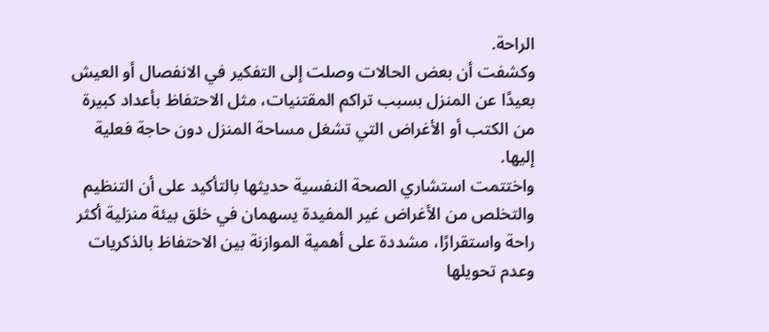الراحة.
وكشفت أن بعض الحالات وصلت إلى التفكير في الانفصال أو العيش بعيدًا عن المنزل بسبب تراكم المقتنيات، مثل الاحتفاظ بأعداد كبيرة من الكتب أو الأغراض التي تشغل مساحة المنزل دون حاجة فعلية إليها.
واختتمت استشاري الصحة النفسية حديثها بالتأكيد على أن التنظيم والتخلص من الأغراض غير المفيدة يسهمان في خلق بيئة منزلية أكثر راحة واستقرارًا، مشددة على أهمية الموازنة بين الاحتفاظ بالذكريات وعدم تحويلها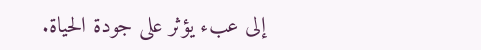إلى عبء يؤثر على جودة الحياة.